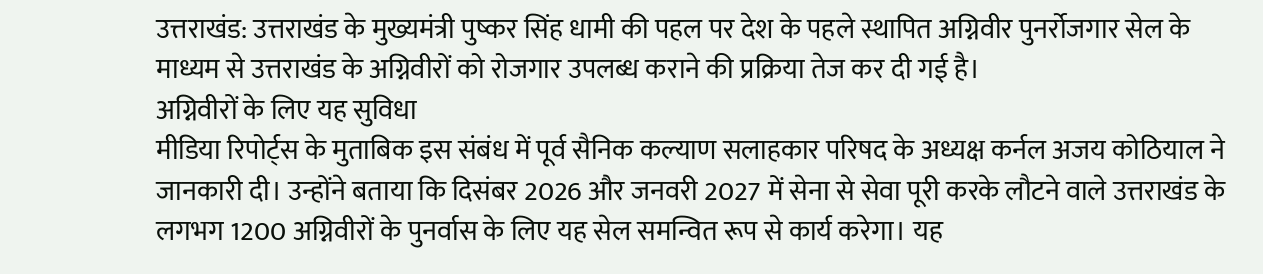उत्तराखंड: उत्तराखंड के मुख्यमंत्री पुष्कर सिंह धामी की पहल पर देश के पहले स्थापित अग्निवीर पुनर्रोजगार सेल के माध्यम से उत्तराखंड के अग्निवीरों को रोजगार उपलब्ध कराने की प्रक्रिया तेज कर दी गई है।
अग्निवीरों के लिए यह सुविधा
मीडिया रिपोर्ट्स के मुताबिक इस संबंध में पूर्व सैनिक कल्याण सलाहकार परिषद के अध्यक्ष कर्नल अजय कोठियाल ने जानकारी दी। उन्होंने बताया कि दिसंबर 2026 और जनवरी 2027 में सेना से सेवा पूरी करके लौटने वाले उत्तराखंड के लगभग 1200 अग्निवीरों के पुनर्वास के लिए यह सेल समन्वित रूप से कार्य करेगा। यह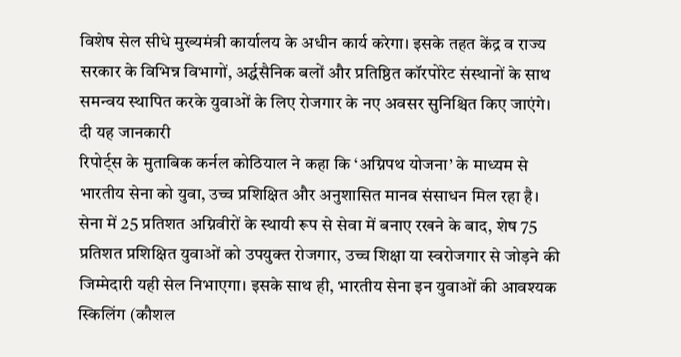विशेष सेल सीधे मुख्यमंत्री कार्यालय के अधीन कार्य करेगा। इसके तहत केंद्र व राज्य सरकार के विभिन्न विभागों, अर्द्धसैनिक बलों और प्रतिष्ठित कॉरपोरेट संस्थानों के साथ समन्वय स्थापित करके युवाओं के लिए रोजगार के नए अवसर सुनिश्चित किए जाएंगे।
दी यह जानकारी
रिपोर्ट्स के मुताबिक कर्नल कोठियाल ने कहा कि ‘अग्निपथ योजना’ के माध्यम से भारतीय सेना को युवा, उच्च प्रशिक्षित और अनुशासित मानव संसाधन मिल रहा है। सेना में 25 प्रतिशत अग्निवीरों के स्थायी रूप से सेवा में बनाए रखने के बाद, शेष 75 प्रतिशत प्रशिक्षित युवाओं को उपयुक्त रोजगार, उच्च शिक्षा या स्वरोजगार से जोड़ने की जिम्मेदारी यही सेल निभाएगा। इसके साथ ही, भारतीय सेना इन युवाओं की आवश्यक स्किलिंग (कौशल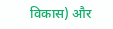विकास) और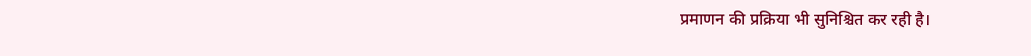प्रमाणन की प्रक्रिया भी सुनिश्चित कर रही है।